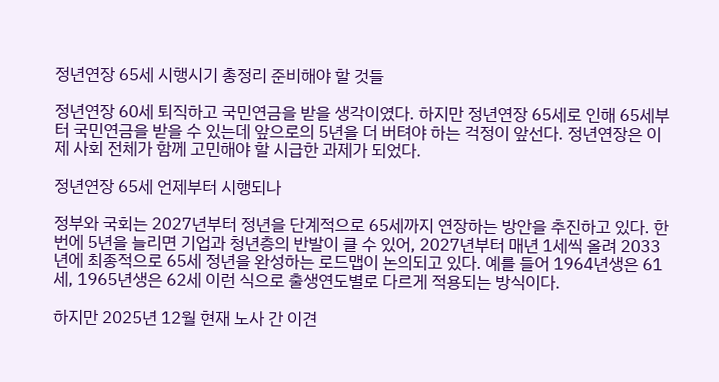정년연장 65세 시행시기 총정리 준비해야 할 것들

정년연장 60세 퇴직하고 국민연금을 받을 생각이였다. 하지만 정년연장 65세로 인해 65세부터 국민연금을 받을 수 있는데 앞으로의 5년을 더 버텨야 하는 걱정이 앞선다. 정년연장은 이제 사회 전체가 함께 고민해야 할 시급한 과제가 되었다.

정년연장 65세 언제부터 시행되나

정부와 국회는 2027년부터 정년을 단계적으로 65세까지 연장하는 방안을 추진하고 있다. 한 번에 5년을 늘리면 기업과 청년층의 반발이 클 수 있어, 2027년부터 매년 1세씩 올려 2033년에 최종적으로 65세 정년을 완성하는 로드맵이 논의되고 있다. 예를 들어 1964년생은 61세, 1965년생은 62세 이런 식으로 출생연도별로 다르게 적용되는 방식이다.

하지만 2025년 12월 현재 노사 간 이견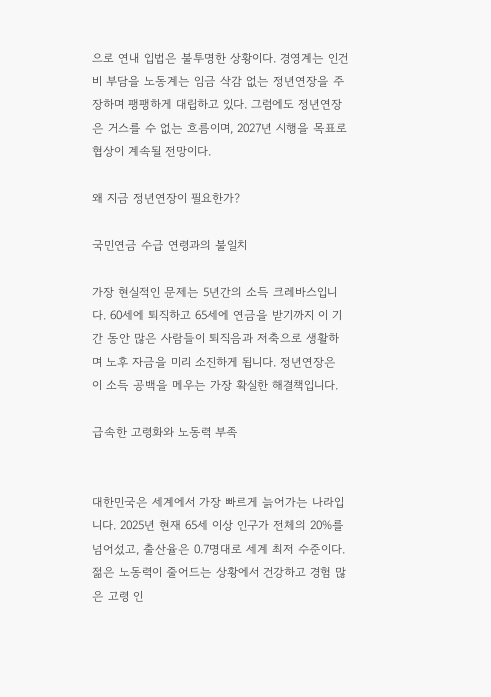으로 연내 입법은 불투명한 상황이다. 경영계는 인건비 부담을 노동계는 임금 삭감 없는 정년연장을 주장하며 팽팽하게 대립하고 있다. 그럼에도 정년연장은 거스를 수 없는 흐름이며, 2027년 시행을 목표로 협상이 계속될 전망이다.

왜 지금 정년연장이 필요한가?

국민연금 수급 연령과의 불일치

가장 현실적인 문제는 5년간의 소득 크레바스입니다. 60세에 퇴직하고 65세에 연금을 받기까지 이 기간 동안 많은 사람들이 퇴직음과 저축으로 생활하며 노후 자금을 미리 소진하게 됩니다. 정년연장은 이 소득 공백을 메우는 가장 확실한 해결책입니다.

급속한 고령화와 노동력 부족


대한민국은 세계에서 가장 빠르게 늙어가는 나라입니다. 2025년 현재 65세 이상 인구가 전체의 20%를 넘어섰고, 출산율은 0.7명대로 세계 최저 수준이다. 젊은 노동력이 줄어드는 상황에서 건강하고 경험 많은 고령 인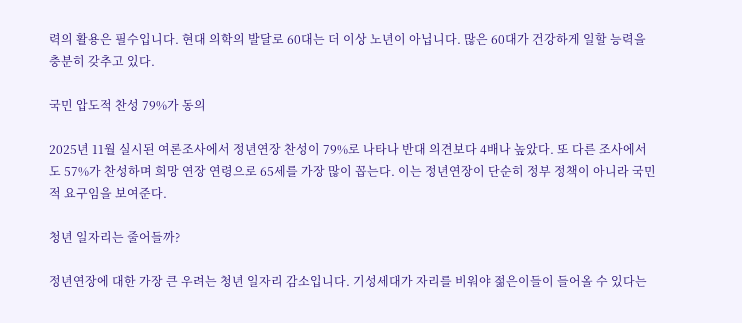력의 활용은 필수입니다. 현대 의학의 발달로 60대는 더 이상 노년이 아닙니다. 많은 60대가 건강하게 일할 능력을 충분히 갖추고 있다.

국민 압도적 찬성 79%가 동의

2025년 11월 실시된 여론조사에서 정년연장 찬성이 79%로 나타나 반대 의견보다 4배나 높았다. 또 다른 조사에서도 57%가 찬성하며 희망 연장 연령으로 65세를 가장 많이 꼽는다. 이는 정년연장이 단순히 정부 정책이 아니라 국민적 요구임을 보여준다.

청년 일자리는 줄어들까?

정년연장에 대한 가장 큰 우려는 청년 일자리 감소입니다. 기성세대가 자리를 비워야 젊은이들이 들어올 수 있다는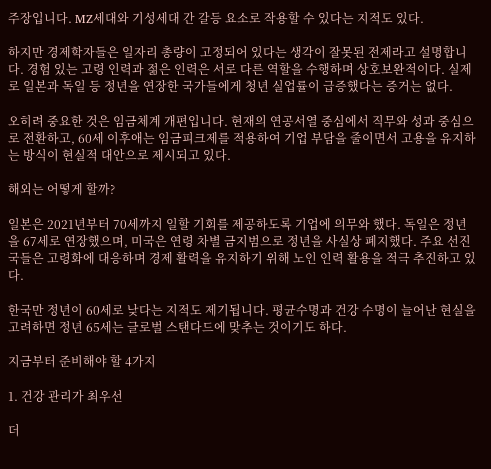주장입니다. MZ세대와 기성세대 간 갈등 요소로 작용할 수 있다는 지적도 있다.

하지만 경제학자들은 일자리 총량이 고정되어 있다는 생각이 잘못된 전제라고 설명합니다. 경험 있는 고령 인력과 젊은 인력은 서로 다른 역할을 수행하며 상호보완적이다. 실제로 일본과 독일 등 정년을 연장한 국가들에게 청년 실업률이 급증했다는 증거는 없다.

오히려 중요한 것은 임금체계 개편입니다. 현재의 연공서열 중심에서 직무와 성과 중심으로 전환하고, 60세 이후애는 임금피크제를 적용하여 기업 부담을 줄이면서 고용을 유지하는 방식이 현실적 대안으로 제시되고 있다.

해외는 어떻게 할까?

일본은 2021년부터 70세까지 일할 기회를 제공하도록 기업에 의무와 했다. 독일은 정년을 67세로 연장했으며, 미국은 연령 차별 금지범으로 정년을 사실상 폐지했다. 주요 선진국들은 고령화에 대응하며 경제 활력을 유지하기 위해 노인 인력 활용을 적극 추진하고 있다.

한국만 정년이 60세로 낮다는 지적도 제기됩니다. 평균수명과 건강 수명이 늘어난 현실을 고려하면 정년 65세는 글로벌 스탠다드에 맞추는 것이기도 하다.

지금부터 준비해야 할 4가지

1. 건강 관리가 최우선

더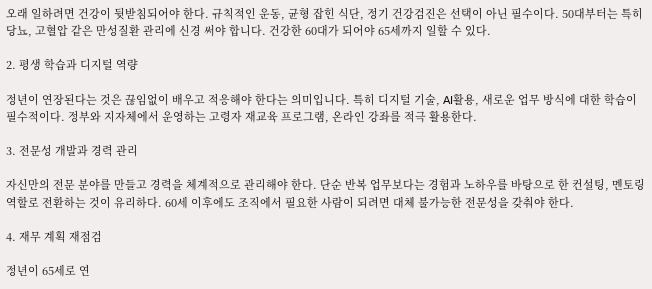오래 일하려면 건강이 뒷받침되어야 한다. 규칙적인 운동, 균형 잡힌 식단, 정기 건강검진은 선택이 아닌 필수이다. 50대부터는 특히 당뇨, 고혈압 같은 만성질환 관리에 신경 써야 합니다. 건강한 60대가 되어야 65세까지 일할 수 있다.

2. 평생 학습과 디지털 역량

정년이 연장된다는 것은 끊임없이 배우고 적응해야 한다는 의미입니다. 특히 디지털 기술, AI활용, 새로운 업무 방식에 대한 학습이 필수적이다. 정부와 지자체에서 운영하는 고령자 재교육 프로그램, 온라인 강좌를 적극 활용한다.

3. 전문성 개발과 경력 관리

자신만의 전문 분야를 만들고 경력을 체계적으로 관리해야 한다. 단순 반복 업무보다는 경험과 노하우를 바탕으로 한 컨설팅, 멘토링 역할로 전환하는 것이 유리하다. 60세 이후에도 조직에서 필요한 사람이 되려면 대체 불가능한 전문성을 갖춰야 한다.

4. 재무 계획 재점검

정년이 65세로 연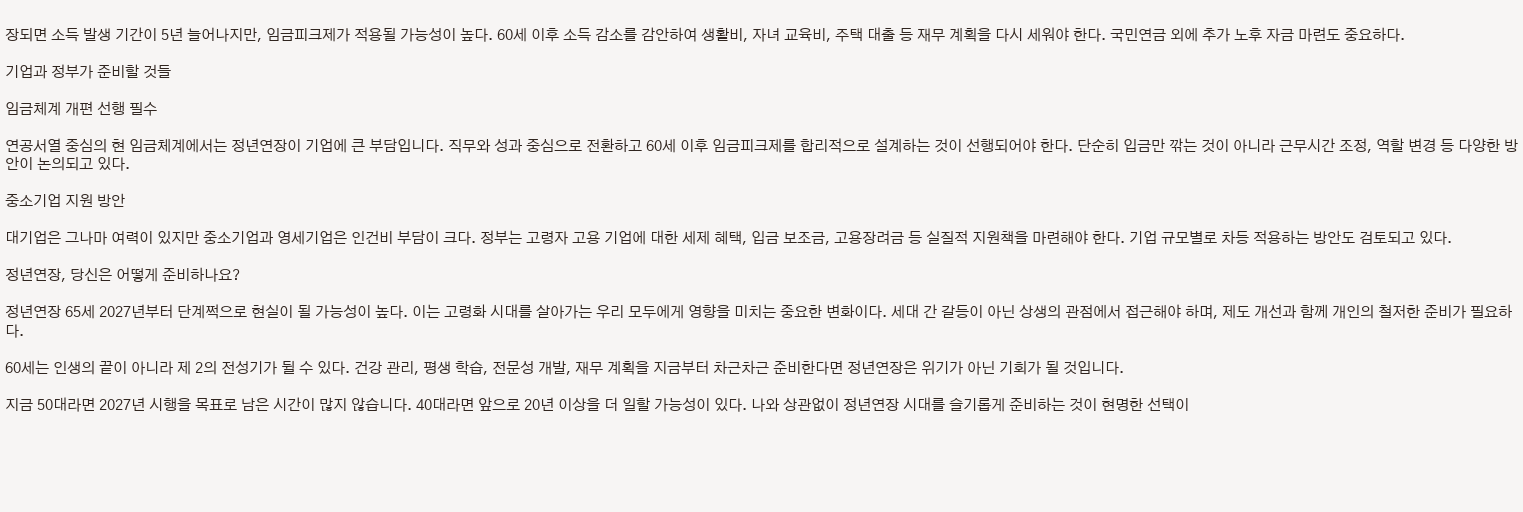장되면 소득 발생 기간이 5년 늘어나지만, 임금피크제가 적용될 가능성이 높다. 60세 이후 소득 감소를 감안하여 생활비, 자녀 교육비, 주택 대출 등 재무 계획을 다시 세워야 한다. 국민연금 외에 추가 노후 자금 마련도 중요하다.

기업과 정부가 준비할 것들

임금체계 개편 선행 필수

연공서열 중심의 현 임금체계에서는 정년연장이 기업에 큰 부담입니다. 직무와 성과 중심으로 전환하고 60세 이후 임금피크제를 합리적으로 설계하는 것이 선행되어야 한다. 단순히 입금만 깎는 것이 아니라 근무시간 조정, 역할 변경 등 다양한 방안이 논의되고 있다.

중소기업 지원 방안

대기업은 그나마 여력이 있지만 중소기업과 영세기업은 인건비 부담이 크다. 정부는 고령자 고용 기업에 대한 세제 혜택, 입금 보조금, 고용장려금 등 실질적 지원책을 마련해야 한다. 기업 규모별로 차등 적용하는 방안도 검토되고 있다.

정년연장, 당신은 어떻게 준비하나요?

정년연장 65세 2027년부터 단계쩍으로 현실이 될 가능성이 높다. 이는 고령화 시대를 살아가는 우리 모두에게 영향을 미치는 중요한 변화이다. 세대 간 갈등이 아닌 상생의 관점에서 접근해야 하며, 제도 개선과 함께 개인의 철저한 준비가 필요하다.

60세는 인생의 끝이 아니라 제 2의 전성기가 뒬 수 있다. 건강 관리, 평생 학습, 전문성 개발, 재무 계획을 지금부터 차근차근 준비한다면 정년연장은 위기가 아닌 기회가 될 것입니다.

지금 50대라면 2027년 시행을 목표로 남은 시간이 많지 않습니다. 40대라면 앞으로 20년 이상을 더 일할 가능성이 있다. 나와 상관없이 정년연장 시대를 슬기롭게 준비하는 것이 현명한 선택이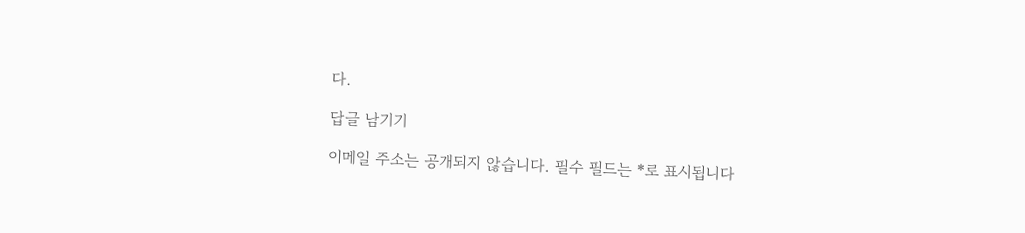다.

답글 남기기

이메일 주소는 공개되지 않습니다. 필수 필드는 *로 표시됩니다